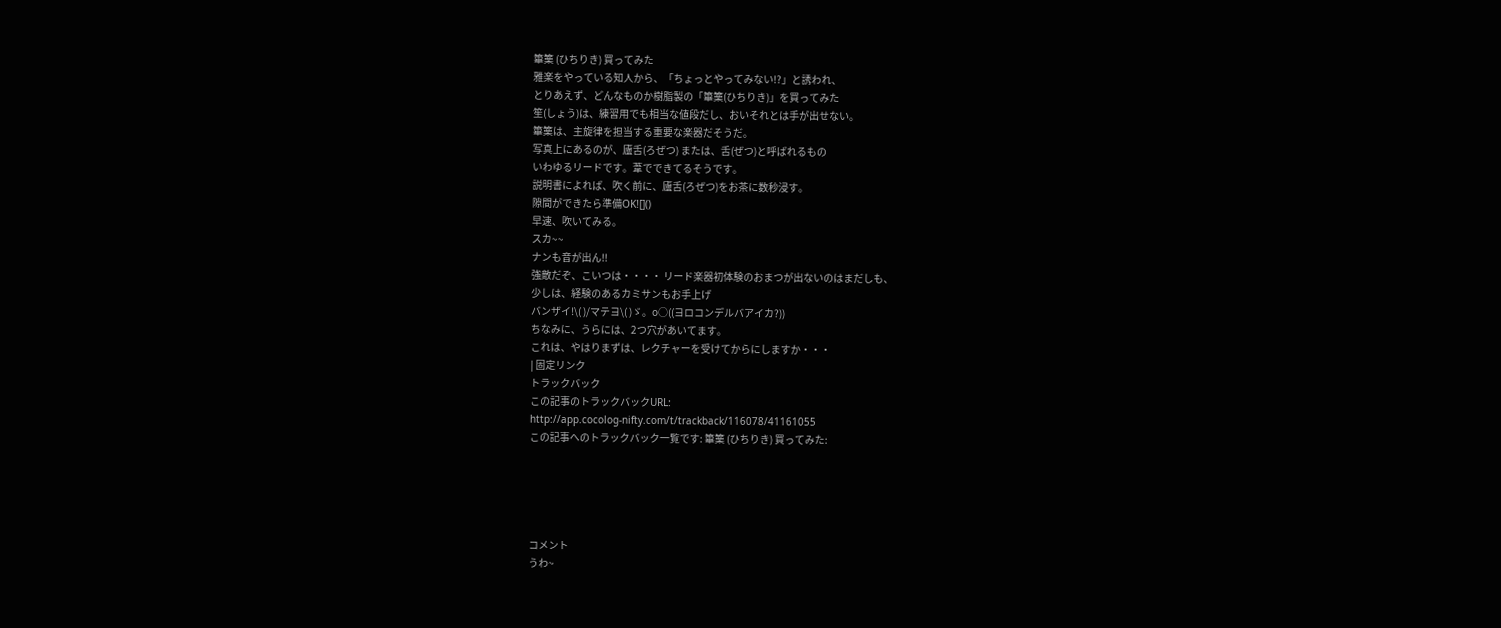篳篥 (ひちりき) 買ってみた
雅楽をやっている知人から、「ちょっとやってみない!?」と誘われ、
とりあえず、どんなものか樹脂製の「篳篥(ひちりき)」を買ってみた
笙(しょう)は、練習用でも相当な値段だし、おいそれとは手が出せない。
篳篥は、主旋律を担当する重要な楽器だそうだ。
写真上にあるのが、廬舌(ろぜつ) または、舌(ぜつ)と呼ばれるもの
いわゆるリードです。葦でできてるそうです。
説明書によれば、吹く前に、廬舌(ろぜつ)をお茶に数秒浸す。
隙間ができたら準備OK![]()
早速、吹いてみる。
スカ~~
ナンも音が出ん!!
強敵だぞ、こいつは・・・・ リード楽器初体験のおまつが出ないのはまだしも、
少しは、経験のあるカミサンもお手上げ
バンザイ!\( )/マテヨ\( )ゞ。o○((ヨロコンデルバアイカ?))
ちなみに、うらには、2つ穴があいてます。
これは、やはりまずは、レクチャーを受けてからにしますか・・・
| 固定リンク
トラックバック
この記事のトラックバックURL:
http://app.cocolog-nifty.com/t/trackback/116078/41161055
この記事へのトラックバック一覧です: 篳篥 (ひちりき) 買ってみた:





コメント
うわ~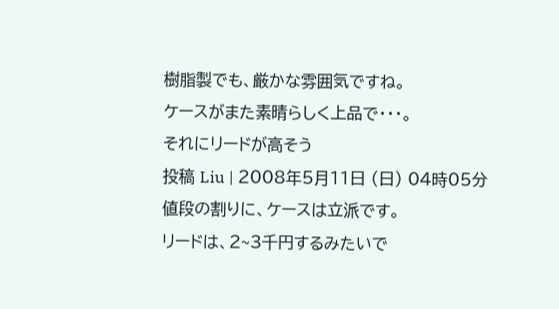樹脂製でも、厳かな雰囲気ですね。
ケースがまた素晴らしく上品で・・・。
それにリードが高そう
投稿 Liu | 2008年5月11日 (日) 04時05分
値段の割りに、ケースは立派です。
リードは、2~3千円するみたいで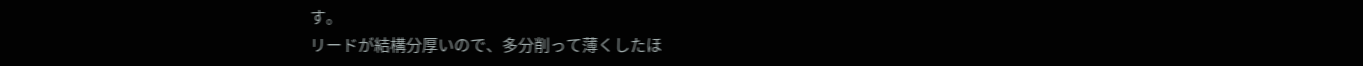す。
リードが結構分厚いので、多分削って薄くしたほ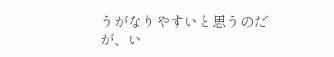うがなりやすいと思うのだが、い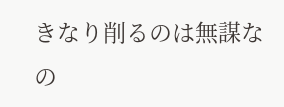きなり削るのは無謀なの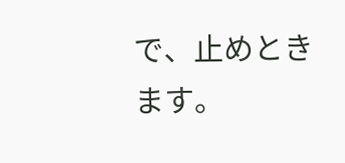で、止めときます。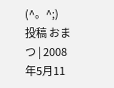(^。^;)
投稿 おまつ | 2008年5月11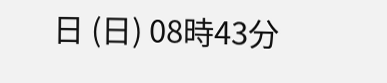日 (日) 08時43分